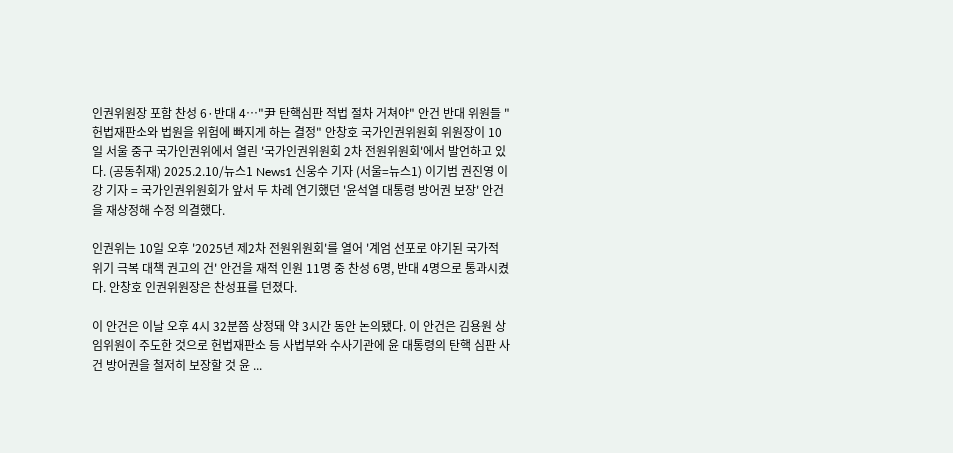인권위원장 포함 찬성 6·반대 4…"尹 탄핵심판 적법 절차 거쳐야" 안건 반대 위원들 "헌법재판소와 법원을 위험에 빠지게 하는 결정" 안창호 국가인권위원회 위원장이 10일 서울 중구 국가인권위에서 열린 '국가인권위원회 2차 전원위원회'에서 발언하고 있다. (공동취재) 2025.2.10/뉴스1 News1 신웅수 기자 (서울=뉴스1) 이기범 권진영 이강 기자 = 국가인권위원회가 앞서 두 차례 연기했던 '윤석열 대통령 방어권 보장' 안건을 재상정해 수정 의결했다.

인권위는 10일 오후 '2025년 제2차 전원위원회'를 열어 '계엄 선포로 야기된 국가적 위기 극복 대책 권고의 건' 안건을 재적 인원 11명 중 찬성 6명, 반대 4명으로 통과시켰다. 안창호 인권위원장은 찬성표를 던졌다.

이 안건은 이날 오후 4시 32분쯤 상정돼 약 3시간 동안 논의됐다. 이 안건은 김용원 상임위원이 주도한 것으로 헌법재판소 등 사법부와 수사기관에 윤 대통령의 탄핵 심판 사건 방어권을 철저히 보장할 것 윤 ...